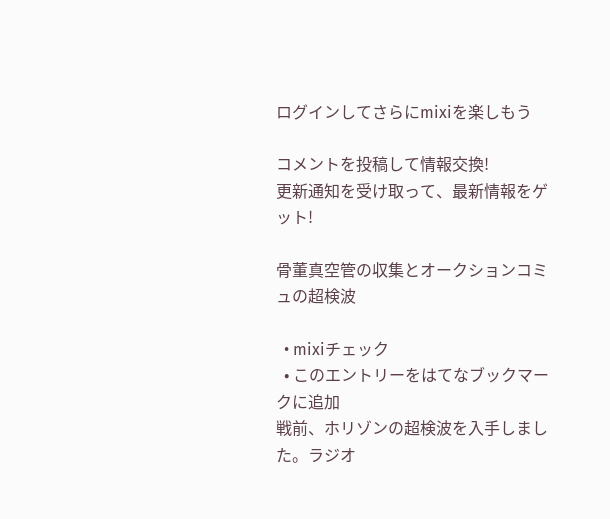ログインしてさらにmixiを楽しもう

コメントを投稿して情報交換!
更新通知を受け取って、最新情報をゲット!

骨董真空管の収集とオークションコミュの超検波

  • mixiチェック
  • このエントリーをはてなブックマークに追加
戦前、ホリゾンの超検波を入手しました。ラジオ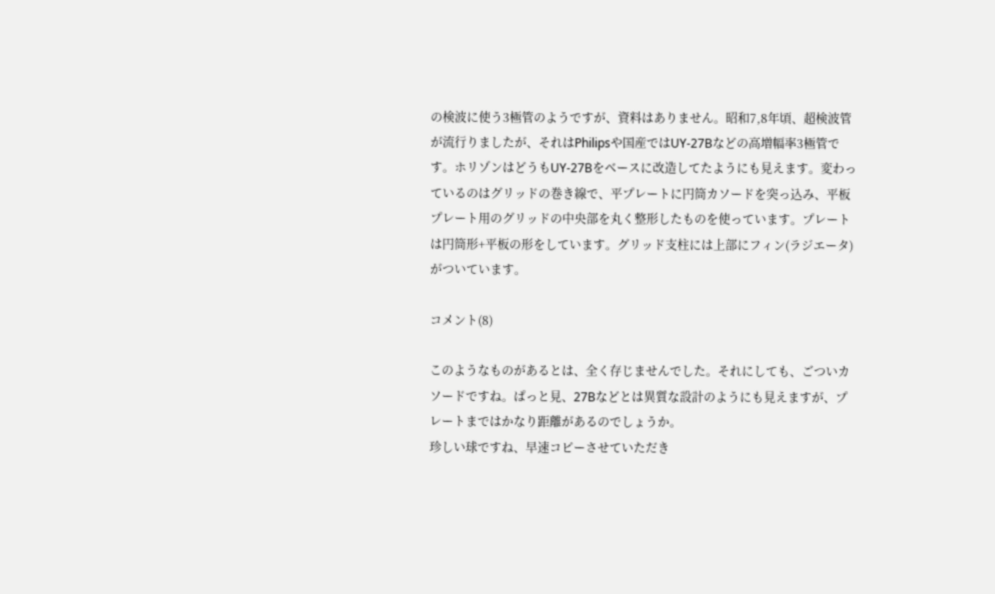の検波に使う3極管のようですが、資料はありません。昭和7,8年頃、超検波管が流行りましたが、それはPhilipsや国産ではUY-27Bなどの高増幅率3極管です。ホリゾンはどうもUY-27Bをベースに改造してたようにも見えます。変わっているのはグリッドの巻き線で、平プレートに円筒カソードを突っ込み、平板プレート用のグリッドの中央部を丸く整形したものを使っています。プレートは円筒形+平板の形をしています。グリッド支柱には上部にフィン(ラジエータ)がついています。

コメント(8)

このようなものがあるとは、全く存じませんでした。それにしても、ごついカソードですね。ぱっと見、27Bなどとは異質な設計のようにも見えますが、プレートまではかなり距離があるのでしょうか。
珍しい球ですね、早速コピーさせていただき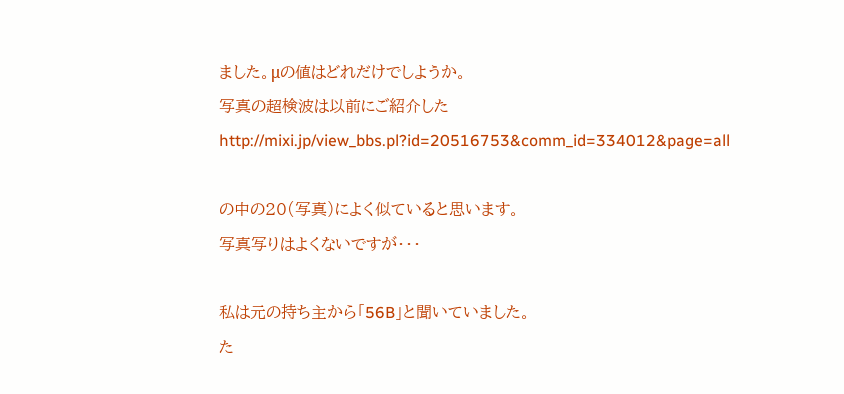ました。μの値はどれだけでしようか。
写真の超検波は以前にご紹介した
http://mixi.jp/view_bbs.pl?id=20516753&comm_id=334012&page=all

の中の20(写真)によく似ていると思います。
写真写りはよくないですが・・・

私は元の持ち主から「56B」と聞いていました。
た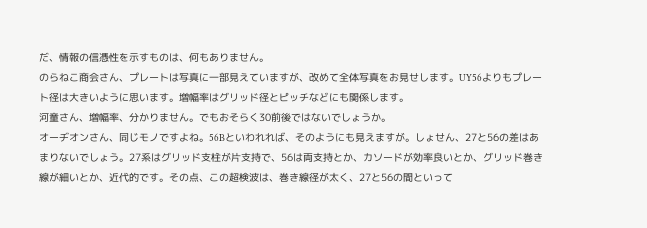だ、情報の信憑性を示すものは、何もありません。
のらねこ商会さん、プレートは写真に一部見えていますが、改めて全体写真をお見せします。UY56よりもプレート径は大きいように思います。増幅率はグリッド径とピッチなどにも関係します。
河童さん、増幅率、分かりません。でもおそらく30前後ではないでしょうか。
オーヂオンさん、同じモノですよね。56Bといわれれば、そのようにも見えますが。しょせん、27と56の差はあまりないでしょう。27系はグリッド支柱が片支持で、56は両支持とか、カソードが効率良いとか、グリッド巻き線が細いとか、近代的です。その点、この超検波は、巻き線径が太く、27と56の間といって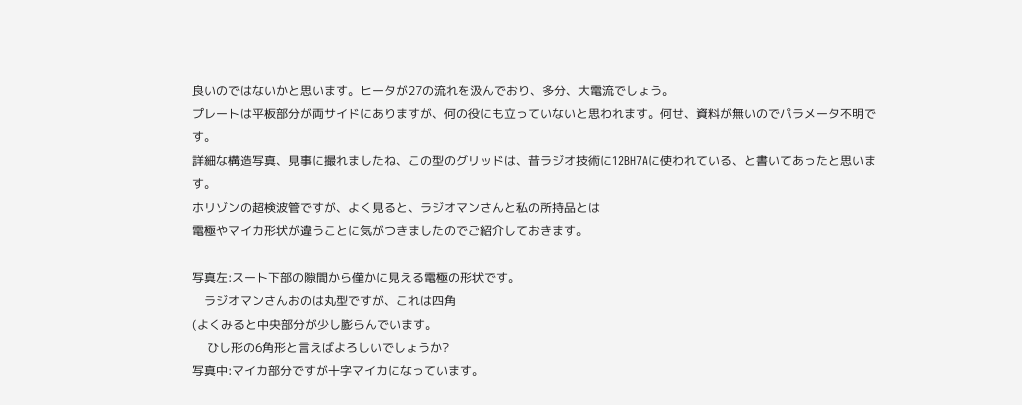良いのではないかと思います。ヒータが27の流れを汲んでおり、多分、大電流でしょう。
プレートは平板部分が両サイドにありますが、何の役にも立っていないと思われます。何せ、資料が無いのでパラメータ不明です。
詳細な構造写真、見事に撮れましたね、この型のグリッドは、昔ラジオ技術に12BH7Aに使われている、と書いてあったと思います。
ホリゾンの超検波管ですが、よく見ると、ラジオマンさんと私の所持品とは
電極やマイカ形状が違うことに気がつきましたのでご紹介しておきます。

写真左:スート下部の隙間から僅かに見える電極の形状です。
    ラジオマンさんおのは丸型ですが、これは四角
(よくみると中央部分が少し膨らんでいます。
     ひし形の6角形と言えばよろしいでしょうか?
写真中:マイカ部分ですが十字マイカになっています。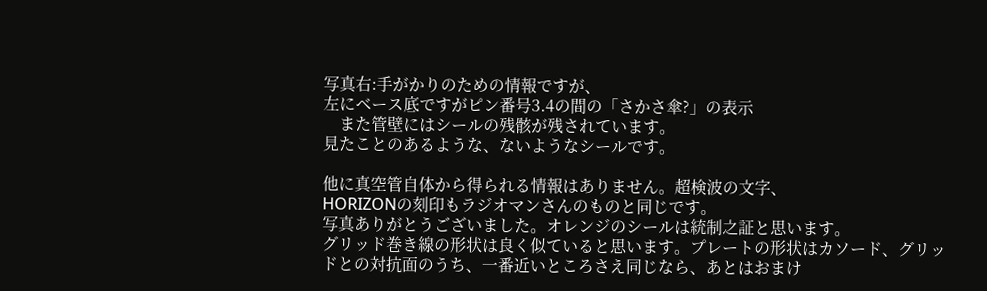写真右:手がかりのための情報ですが、
左にベース底ですがピン番号3.4の間の「さかさ傘?」の表示
    また管壁にはシールの残骸が残されています。
見たことのあるような、ないようなシールです。

他に真空管自体から得られる情報はありません。超検波の文字、
HORIZONの刻印もラジオマンさんのものと同じです。
写真ありがとうございました。オレンジのシールは統制之証と思います。
グリッド巻き線の形状は良く似ていると思います。プレートの形状はカソード、グリッドとの対抗面のうち、一番近いところさえ同じなら、あとはおまけ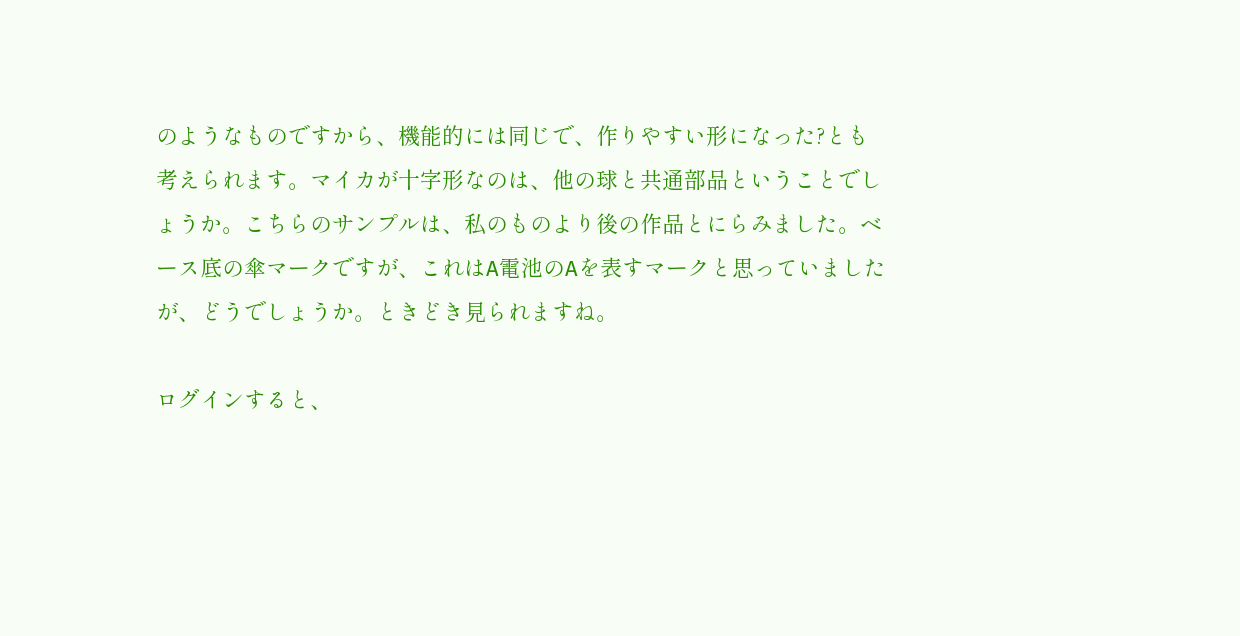のようなものですから、機能的には同じで、作りやすい形になった?とも考えられます。マイカが十字形なのは、他の球と共通部品ということでしょうか。こちらのサンプルは、私のものより後の作品とにらみました。ベース底の傘マークですが、これはA電池のAを表すマークと思っていましたが、どうでしょうか。ときどき見られますね。

ログインすると、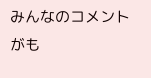みんなのコメントがも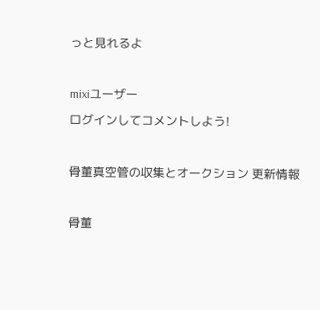っと見れるよ

mixiユーザー
ログインしてコメントしよう!

骨董真空管の収集とオークション 更新情報

骨董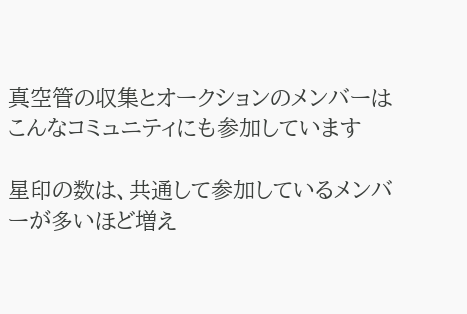真空管の収集とオークションのメンバーはこんなコミュニティにも参加しています

星印の数は、共通して参加しているメンバーが多いほど増え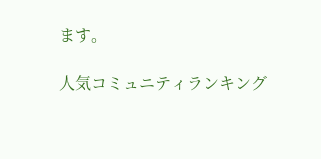ます。

人気コミュニティランキング